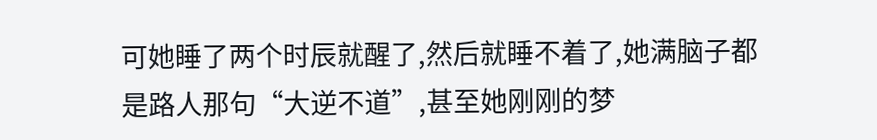可她睡了两个时辰就醒了,然后就睡不着了,她满脑子都是路人那句“大逆不道”,甚至她刚刚的梦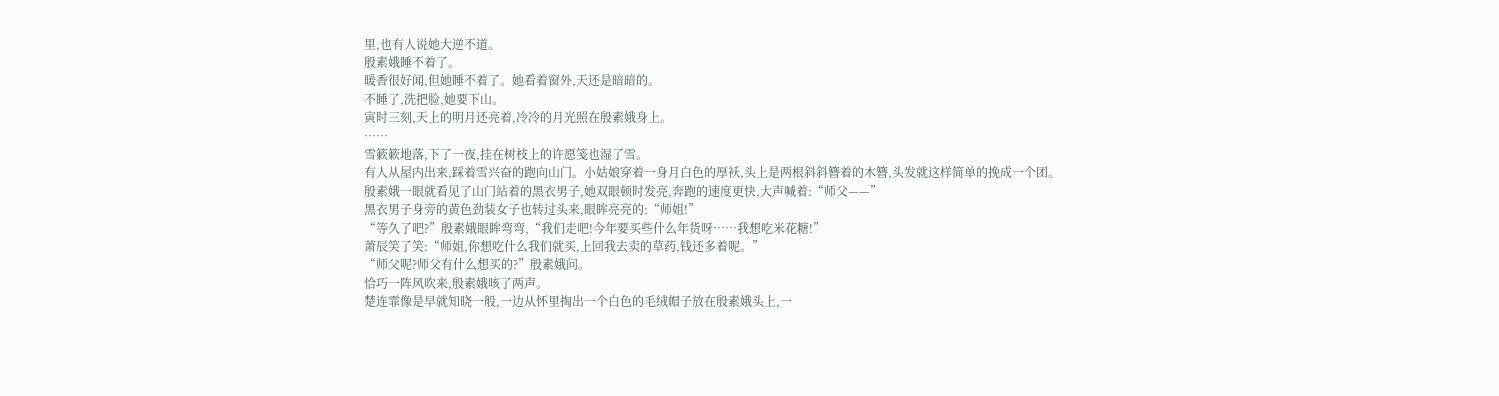里,也有人说她大逆不道。
殷素娥睡不着了。
暖香很好闻,但她睡不着了。她看着窗外,天还是暗暗的。
不睡了,洗把脸,她要下山。
寅时三刻,天上的明月还亮着,冷冷的月光照在殷素娥身上。
……
雪簌簌地落,下了一夜,挂在树枝上的许愿笺也湿了雪。
有人从屋内出来,踩着雪兴奋的跑向山门。小姑娘穿着一身月白色的厚袄,头上是两根斜斜簪着的木簪,头发就这样简单的挽成一个团。
殷素娥一眼就看见了山门站着的黑衣男子,她双眼顿时发亮,奔跑的速度更快,大声喊着:“师父——”
黑衣男子身旁的黄色劲装女子也转过头来,眼眸亮亮的:“师姐!”
“等久了吧?”殷素娥眼眸弯弯,“我们走吧!今年要买些什么年货呀……我想吃米花糖!”
萧辰笑了笑:“师姐,你想吃什么我们就买,上回我去卖的草药,钱还多着呢。”
“师父呢?师父有什么想买的?”殷素娥问。
恰巧一阵风吹来,殷素娥咳了两声。
楚连霏像是早就知晓一般,一边从怀里掏出一个白色的毛绒帽子放在殷素娥头上,一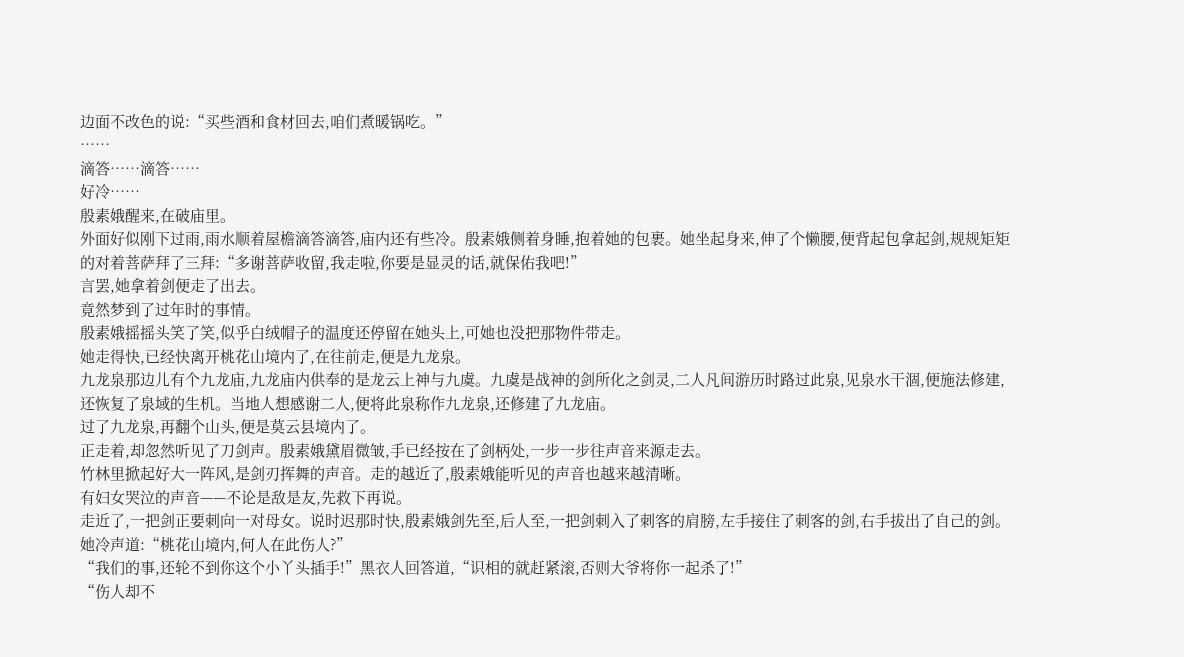边面不改色的说:“买些酒和食材回去,咱们煮暖锅吃。”
……
滴答……滴答……
好冷……
殷素娥醒来,在破庙里。
外面好似刚下过雨,雨水顺着屋檐滴答滴答,庙内还有些冷。殷素娥侧着身睡,抱着她的包裹。她坐起身来,伸了个懒腰,便背起包拿起剑,规规矩矩的对着菩萨拜了三拜:“多谢菩萨收留,我走啦,你要是显灵的话,就保佑我吧!”
言罢,她拿着剑便走了出去。
竟然梦到了过年时的事情。
殷素娥摇摇头笑了笑,似乎白绒帽子的温度还停留在她头上,可她也没把那物件带走。
她走得快,已经快离开桃花山境内了,在往前走,便是九龙泉。
九龙泉那边儿有个九龙庙,九龙庙内供奉的是龙云上神与九虞。九虞是战神的剑所化之剑灵,二人凡间游历时路过此泉,见泉水干涸,便施法修建,还恢复了泉域的生机。当地人想感谢二人,便将此泉称作九龙泉,还修建了九龙庙。
过了九龙泉,再翻个山头,便是莫云县境内了。
正走着,却忽然听见了刀剑声。殷素娥黛眉微皱,手已经按在了剑柄处,一步一步往声音来源走去。
竹林里掀起好大一阵风,是剑刃挥舞的声音。走的越近了,殷素娥能听见的声音也越来越清晰。
有妇女哭泣的声音——不论是敌是友,先救下再说。
走近了,一把剑正要刺向一对母女。说时迟那时快,殷素娥剑先至,后人至,一把剑刺入了刺客的肩膀,左手接住了刺客的剑,右手拔出了自己的剑。她冷声道:“桃花山境内,何人在此伤人?”
“我们的事,还轮不到你这个小丫头插手!”黑衣人回答道,“识相的就赶紧滚,否则大爷将你一起杀了!”
“伤人却不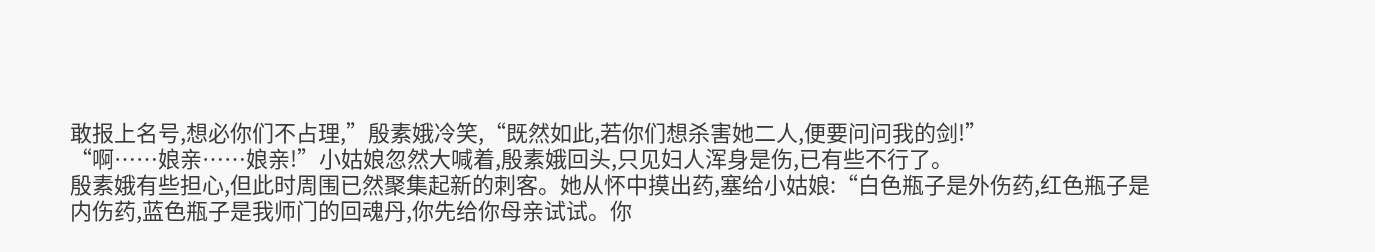敢报上名号,想必你们不占理,”殷素娥冷笑,“既然如此,若你们想杀害她二人,便要问问我的剑!”
“啊……娘亲……娘亲!”小姑娘忽然大喊着,殷素娥回头,只见妇人浑身是伤,已有些不行了。
殷素娥有些担心,但此时周围已然聚集起新的刺客。她从怀中摸出药,塞给小姑娘:“白色瓶子是外伤药,红色瓶子是内伤药,蓝色瓶子是我师门的回魂丹,你先给你母亲试试。你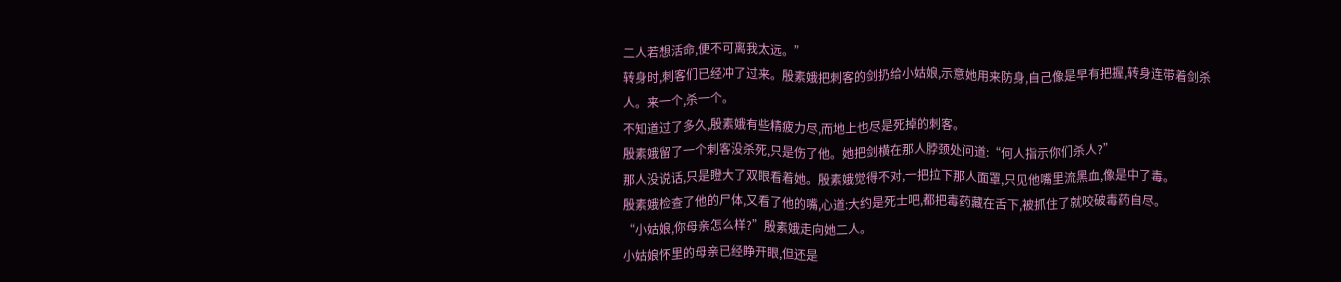二人若想活命,便不可离我太远。”
转身时,刺客们已经冲了过来。殷素娥把刺客的剑扔给小姑娘,示意她用来防身,自己像是早有把握,转身连带着剑杀人。来一个,杀一个。
不知道过了多久,殷素娥有些精疲力尽,而地上也尽是死掉的刺客。
殷素娥留了一个刺客没杀死,只是伤了他。她把剑横在那人脖颈处问道:“何人指示你们杀人?”
那人没说话,只是瞪大了双眼看着她。殷素娥觉得不对,一把拉下那人面罩,只见他嘴里流黑血,像是中了毒。
殷素娥检查了他的尸体,又看了他的嘴,心道:大约是死士吧,都把毒药藏在舌下,被抓住了就咬破毒药自尽。
“小姑娘,你母亲怎么样?”殷素娥走向她二人。
小姑娘怀里的母亲已经睁开眼,但还是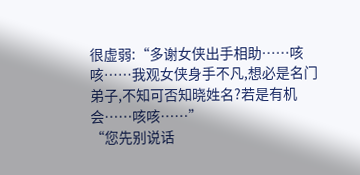很虚弱:“多谢女侠出手相助……咳咳……我观女侠身手不凡,想必是名门弟子,不知可否知晓姓名?若是有机会……咳咳……”
“您先别说话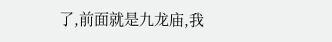了,前面就是九龙庙,我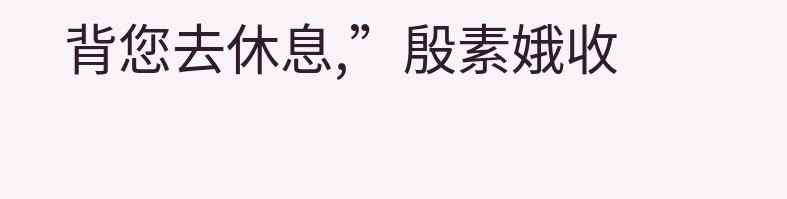背您去休息,”殷素娥收